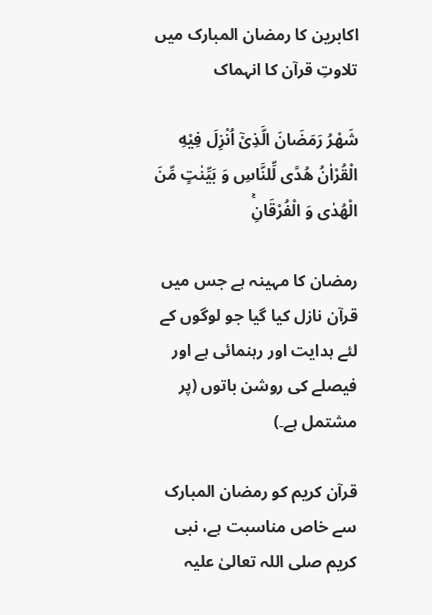اکابرین کا رمضان المبارک میں تلاوتِ قرآن کا انہماک

شَهْرُ رَمَضَانَ الَّذِیْۤ اُنْزِلَ فِیْهِ الْقُرْاٰنُ هُدًى لِّلنَّاسِ وَ بَیِّنٰتٍ مِّنَ الْهُدٰى وَ الْفُرْقَانِۚ

رمضان کا مہینہ ہے جس میں قرآن نازل کیا گیا جو لوگوں کے لئے ہدایت اور رہنمائی ہے اور فیصلے کی روشن باتوں (پر مشتمل ہے۔)

قرآن کریم کو رمضان المبارک سے خاص مناسبت ہے، نبی کریم صلی اللہ تعالیٰ علیہ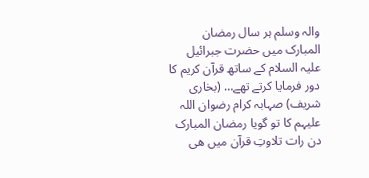والہ وسلم ہر سال رمضان المبارک میں حضرت جبرائیل علیہ السلام کے ساتھ قرآن کریم کا دور فرمایا کرتے تھے… (بخاری شریف) صہابہ کرام رضوان اللہ علیہم کا تو گویا رمضان المبارک دن رات تلاوتِ قرآن میں ھی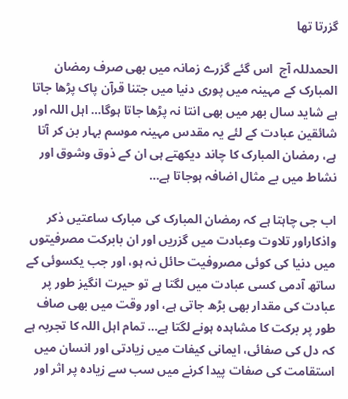گزرتا تھا

الحمدللہ آج  اس گئے گزرے زمانہ میں بھی صرف رمضان المبارک کے مہینہ میں پوری دنیا میں جتنا قرآن پاک پڑھا جاتا ہے شاید سال بھر میں بھی انتا نہ پڑھا جاتا ہوگا… اہل اللہ اور شائقین عبادت کے لئے یہ مقدس مہینہ موسم بہار بن کر آتا ہے، رمضان المبارک کا چاند دیکھتے ہی ان کے ذوق وشوق اور نشاط میں بے مثال اضافہ ہوجاتا ہے…

اب جی چاہتا ہے کہ رمضان المبارک کی مبارک ساعتیں ذکر واذکاراور تلاوت وعبادت میں گزریں اور ان بابرکت مصرفیتوں میں دنیا کی کوئی مصروفیت حائل نہ ہو، اور جب یکسوئی کے ساتھ آدمی کسی عبادت میں لگتا ہے تو حیرت انگیز طور پر عبادت کی مقدار بھی بڑھ جاتی ہے، اور وقت میں بھی صاف طور پر برکت کا مشاہدہ ہونے لگتا ہے… تمام اہل اللہ کا تجربہ ہے کہ دل کی صفائی، ایمانی کیفات میں زیادتی اور انسان میں استقامت کی صفات پیدا کرنے میں سب سے زیادہ پر اثر اور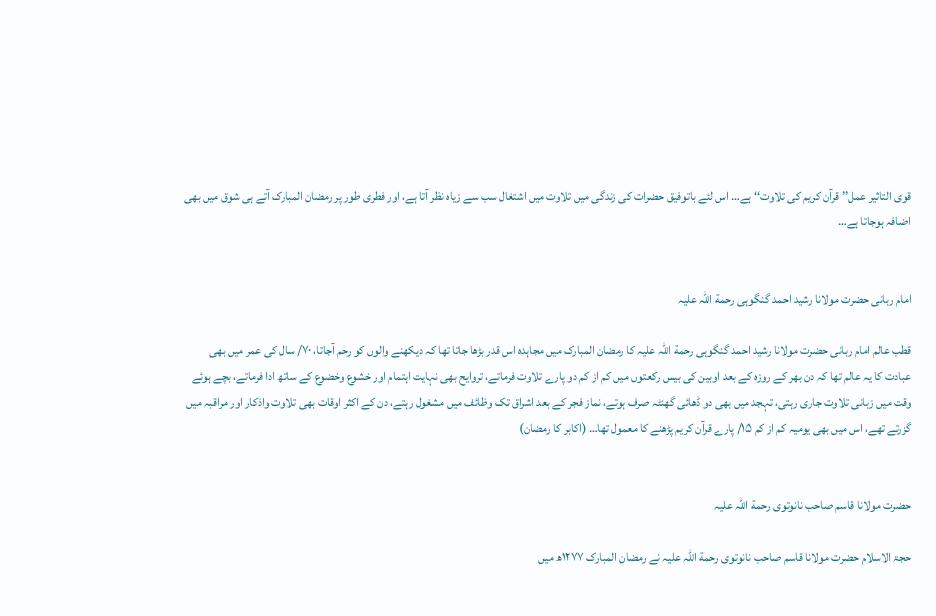قوی التاثیر عمل’’ قرآن کریم کی تلاوت‘‘ ہے… اس لئے باتوفیق حضرات کی زندگی میں تلاوت میں اشتغال سب سے زیاہ نظر آتا ہے، اور فطری طور پر رمضان المبارک آتے ہی شوق میں بھی اضافہ ہوجاتا ہے…


امام ربانی حضرت مولانا رشید احمد گنگوہی رحمة اللہ علیہ

قطب عالم امام ربانی حضرت مولانا رشید احمد گنگوہی رحمة اللہ علیہ کا رمضان المبارک میں مجاہدہ اس قدر بڑھا جاتا تھا کہ دیکھنے والوں کو رحم آجاتا، ۷۰/ سال کی عمر میں بھی عبادت کا یہ عالم تھا کہ دن بھر کے روزہ کے بعد اوبین کی بیس رکعتوں میں کم از کم دو پارے تلاوت فرماتے، تروایح بھی نہایت اہتمام اور خشوع وخضوع کے ساتھ ادا فرماتے، بچے ہوئے وقت میں زبانی تلاوت جاری رہتی، تہجد میں بھی دو ڈھائی گھنٹہ صرف ہوتے، نماز فجر کے بعد اشراق تک وظائف میں مشغول رہتے، دن کے اکثر اوقات بھی تلاوت واذکار اور مراقبہ میں گزرتے تھے، اس میں بھی یومیہ کم از کم ۱۵/ پارے قرآن کریم پڑھنے کا معمول تھا… (اکابر کا رمضان)


حضرت مولانا قاسم صاحب نانوتوی رحمة اللہ علیہ

حجۃ الاسلام حضرت مولانا قاسم صاحب نانوتوی رحمة اللہ علیہ نے رمضان المبارک ۱۲۷۷ھ میں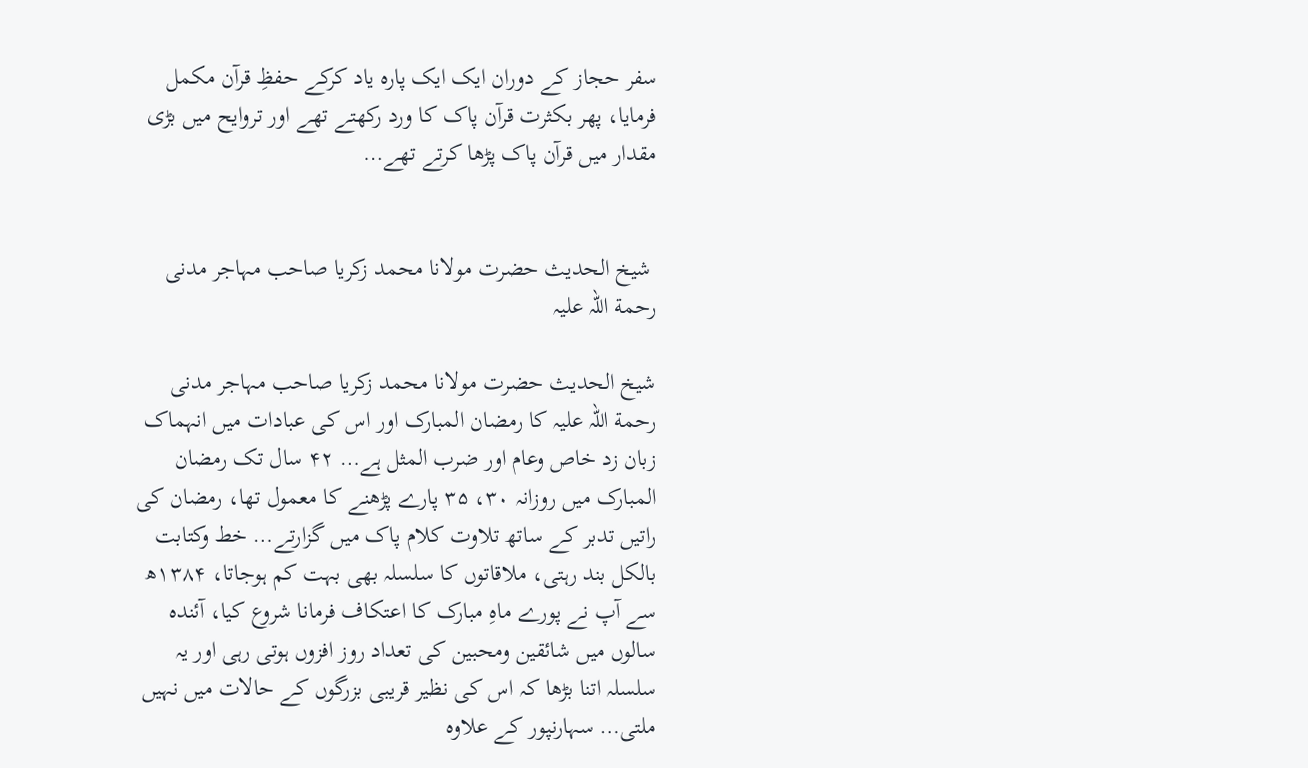سفر حجاز کے دوران ایک ایک پارہ یاد کرکے حفظِ قرآن مکمل فرمایا، پھر بکثرت قرآن پاک کا ورد رکھتے تھے اور تروایح میں بڑی مقدار میں قرآن پاک پڑھا کرتے تھے…


 شیخ الحدیث حضرت مولانا محمد زکریا صاحب مہاجر مدنی رحمة اللہ علیہ

شیخ الحدیث حضرت مولانا محمد زکریا صاحب مہاجر مدنی رحمة اللہ علیہ کا رمضان المبارک اور اس کی عبادات میں انہماک زبان زد خاص وعام اور ضرب المثل ہے… ۴۲ سال تک رمضان المبارک میں روزانہ ۳۰، ۳۵ پارے پڑھنے کا معمول تھا، رمضان کی راتیں تدبر کے ساتھ تلاوت کلام پاک میں گزارتے… خط وکتابت بالکل بند رہتی، ملاقاتوں کا سلسلہ بھی بہت کم ہوجاتا، ۱۳۸۴ھ سے آپ نے پورے ماہِ مبارک کا اعتکاف فرمانا شروع کیا، آئندہ سالوں میں شائقین ومحبین کی تعداد روز افزوں ہوتی رہی اور یہ سلسلہ اتنا بڑھا کہ اس کی نظیر قریبی بزرگوں کے حالات میں نہیں ملتی… سہارنپور کے علاوہ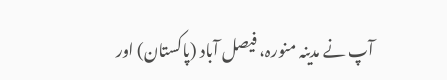آپ نے مدینہ منورہ، فیصل آباد (پاکستان) اور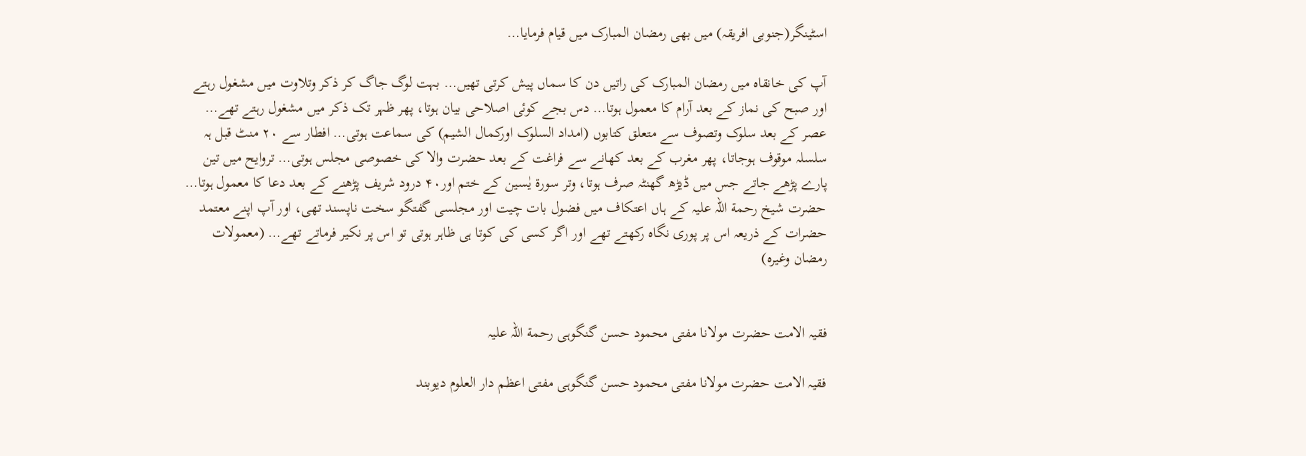اسٹینگر(جنوبی افریقہ) میں بھی رمضان المبارک میں قیام فرمایا…

آپ کی خانقاہ میں رمضان المبارک کی راتیں دن کا سماں پیش کرتی تھیں… بہت لوگ جاگ کر ذکر وتلاوت میں مشغول رہتے اور صبح کی نماز کے بعد آرام کا معمول ہوتا… دس بجے کوئی اصلاحی بیان ہوتا، پھر ظہر تک ذکر میں مشغول رہتے تھے… عصر کے بعد سلوک وتصوف سے متعلق کتابوں (امداد السلوک اورکمال الشیم) کی سماعت ہوتی… افطار سے ۲۰ منٹ قبل ہہ سلسلہ موقوف ہوجاتا، پھر مغرب کے بعد کھانے سے فراغت کے بعد حضرت والا کی خصوصی مجلس ہوتی… تروایح میں تین پارے پڑھے جاتے جس میں ڈیڑھ گھنٹہ صرف ہوتا، وتر سورۃ یٰسین کے ختم اور۴۰ درود شریف پڑھنے کے بعد دعا کا معمول ہوتا… حضرت شیخ رحمة اللہ علیہ کے ہاں اعتکاف میں فضول بات چیت اور مجلسی گفتگو سخت ناپسند تھی، اور آپ اپنے معتمد حضرات کے ذریعہ اس پر پوری نگاہ رکھتے تھے اور اگر کسی کی کوتا ہی ظاہر ہوتی تو اس پر نکیر فرماتے تھے… (معمولات رمضان وغیرہ)


فقیہ الامت حضرت مولانا مفتی محمود حسن گنگوہی رحمة اللہ علیہ

فقیہ الامت حضرت مولانا مفتی محمود حسن گنگوہی مفتی اعظم دار العلوم دیوبند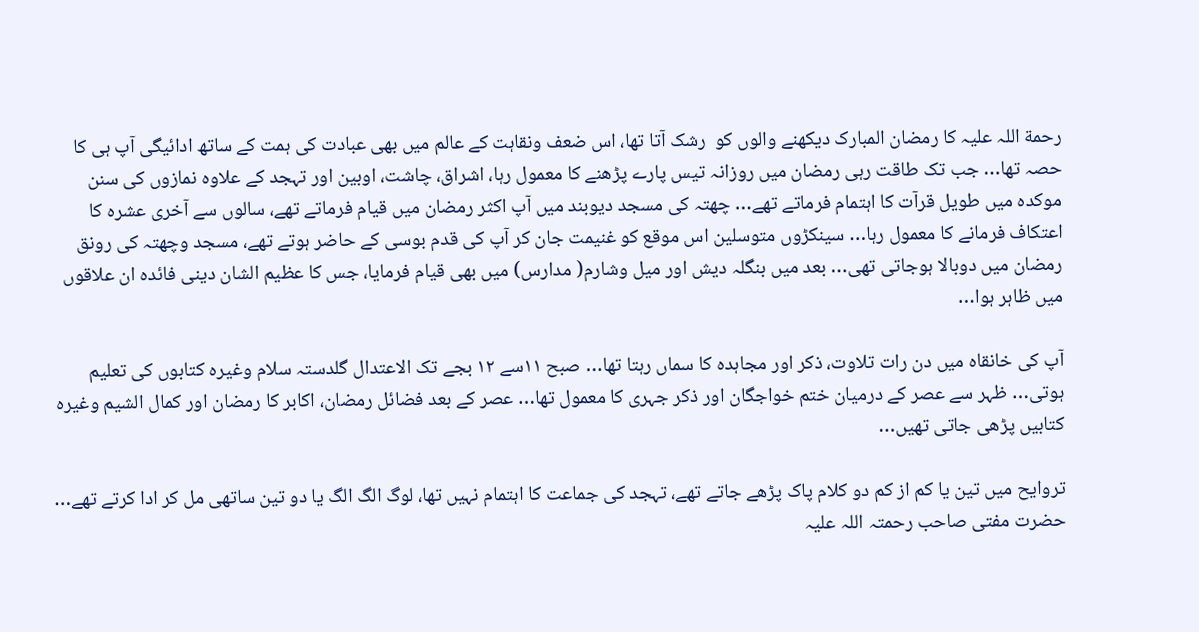رحمة اللہ علیہ کا رمضان المبارک دیکھنے والوں کو  رشک آتا تھا، اس ضعف ونقاہت کے عالم میں بھی عبادت کی ہمت کے ساتھ ادائیگی آپ ہی کا حصہ تھا… جب تک طاقت رہی رمضان میں روزانہ تیس پارے پڑھنے کا معمول رہا، اشراق، چاشت، اوبین اور تہجد کے علاوہ نمازوں کی سنن موکدہ میں طویل قرآت کا اہتمام فرماتے تھے… چھتہ کی مسجد دیوبند میں آپ اکثر رمضان میں قیام فرماتے تھے، سالوں سے آخری عشرہ کا اعتکاف فرمانے کا معمول رہا… سینکڑوں متوسلین اس موقع کو غنیمت جان کر آپ کی قدم بوسی کے حاضر ہوتے تھے، مسجد وچھتہ کی رونق رمضان میں دوبالا ہوجاتی تھی… بعد میں بنگلہ دیش اور میل وشارم( مدارس) میں بھی قیام فرمایا، جس کا عظیم الشان دینی فائدہ ان علاقوں میں ظاہر ہوا…

آپ کی خانقاہ میں دن رات تلاوت، ذکر اور مجاہدہ کا سماں رہتا تھا… صبح ۱۱سے ۱۲ بجے تک الاعتدال گلدستہ سلام وغیرہ کتابوں کی تعلیم ہوتی… ظہر سے عصر کے درمیان ختم خواجگان اور ذکر جہری کا معمول تھا… عصر کے بعد فضائل رمضان، اکابر کا رمضان اور کمال الشیم وغیرہ کتابیں پڑھی جاتی تھیں…

تروایح میں تین یا کم از کم دو کلام پاک پڑھے جاتے تھے، تہجد کی جماعت کا اہتمام نہیں تھا، لوگ الگ الگ یا دو تین ساتھی مل کر ادا کرتے تھے… حضرت مفتی صاحب رحمتہ اللہ علیہ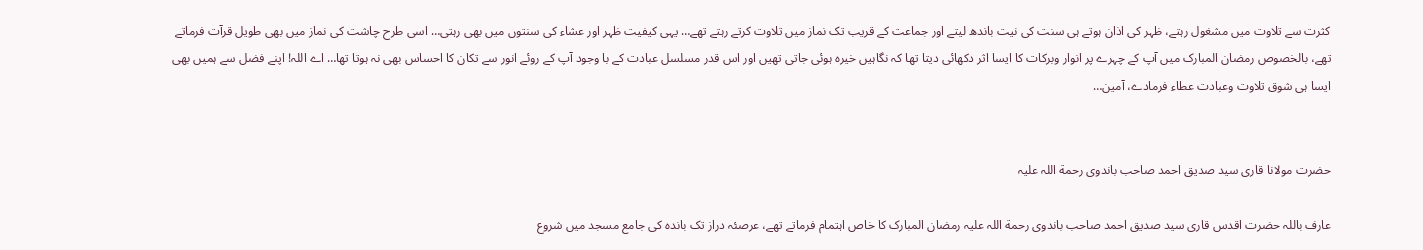کثرت سے تلاوت میں مشغول رہتے، ظہر کی اذان ہوتے ہی سنت کی نیت باندھ لیتے اور جماعت کے قریب تک نماز میں تلاوت کرتے رہتے تھے… یہی کیفیت ظہر اور عشاء کی سنتوں میں بھی رہتی… اسی طرح چاشت کی نماز میں بھی طویل قرآت فرماتے تھے، بالخصوص رمضان المبارک میں آپ کے چہرے پر انوار وبرکات کا ایسا اثر دکھائی دیتا تھا کہ نگاہیں خیرہ ہوئی جاتی تھیں اور اس قدر مسلسل عبادت کے با وجود آپ کے روئے انور سے تکان کا احساس بھی نہ ہوتا تھا… اے اللہ! اپنے فضل سے ہمیں بھی ایسا ہی شوق تلاوت وعبادت عطاء فرمادے، آمین…


حضرت مولانا قاری سید صدیق احمد صاحب باندوی رحمة اللہ علیہ

عارف باللہ حضرت اقدس قاری سید صدیق احمد صاحب باندوی رحمة اللہ علیہ رمضان المبارک کا خاص اہتمام فرماتے تھے، عرصئہ دراز تک باندہ کی جامع مسجد میں شروع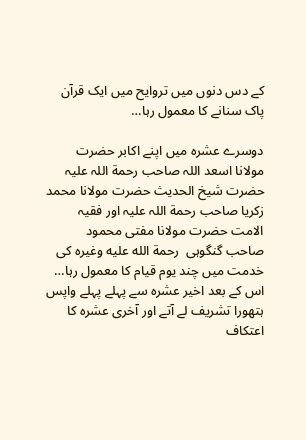کے دس دنوں میں تروایح میں ایک قرآن پاک سنانے کا معمول رہا…

دوسرے عشرہ میں اپنے اکابر حضرت مولانا اسعد اللہ صاحب رحمة اللہ علیہ حضرت شیخ الحدیث حضرت مولانا محمد زکریا صاحب رحمة اللہ علیہ اور فقیہ الامت حضرت مولانا مفتی محمود صاحب گنگوہی  رحمة الله عليه وغیرہ کی خدمت میں چند یوم قیام کا معمول رہا… اس کے بعد اخیر عشرہ سے پہلے پہلے واپس ہتھورا تشریف لے آتے اور آخری عشرہ کا اعتکاف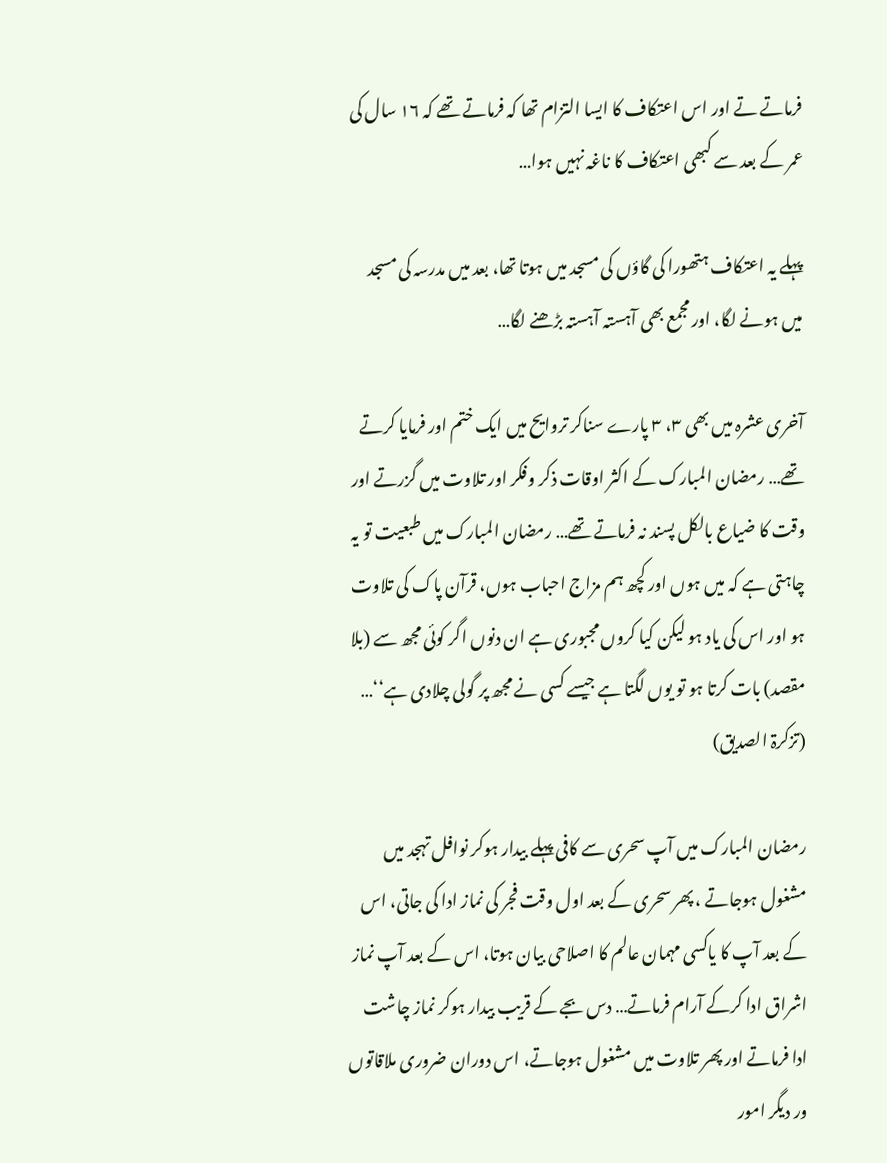فرماتے تے اور اس اعتکاف کا ایسا التزام تھا کہ فرماتے تھے کہ ۱۶ سال کی عمر کے بعد سے کبھی اعتکاف کا ناغہ نہیں ہوا…

پہلے یہ اعتکاف ہتھورا کی گاؤں کی مسجد میں ہوتا تھا، بعد میں مدرسہ کی مسجد میں ہونے لگا، اور مجمع بھی آہستہ آہستہ بڑھنے لگا…

آخری عشرہ میں بھی ۳، ۳ پارے سناکر تروایح میں ایک ختم اور فرمایا کرتے تھے… رمضان المبارک کے اکثر اوقات ذکر وفکر اور تلاوت میں گزرتے اور وقت کا ضیاع بالکل پسند نہ فرماتے تھے… رمضان المبارک میں طبعیت تو یہ چاہتی ہے کہ میں ہوں اور کچھ ہم مزاج احباب ہوں، قرآن پاک کی تلاوت ہو اور اس کی یاد ہو لیکن کیا کروں مجبوری ہے ان دنوں اگر کوئی مجھ سے (بلا مقصد) بات کرتا ہو تو یوں لگتا ہے جیسے کسی نے مجھ پر گولی چلادی ہے‘‘… (تزکرۃ الصدیق)

رمضان المبارک میں آپ سحری سے کافی پہلے بیدار ہوکر نوافل تہجد میں مشغول ہوجاتے ، پھر سحری کے بعد اول وقت فجر کی نماز ادا کی جاتی، اس کے بعد آپ کا یاکسی مہمان عالم کا اصلاحی بیان ہوتا، اس کے بعد آپ نماز اشراق ادا کرکے آرام فرماتے… دس بجے کے قریب بیدار ہوکر نماز چاشت ادا فرماتے اور پھر تلاوت میں مشغول ہوجاتے، اس دوران ضروری ملاقاتوں ور دیگر امور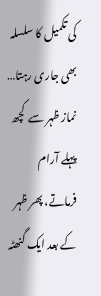کی تکمیل کا سلسلہ بھی جاری رہتا… نماز ظہر سے  کچھ پہلے آرام فرماتے، پھر ظہر کے بعد ایک گنھٹہ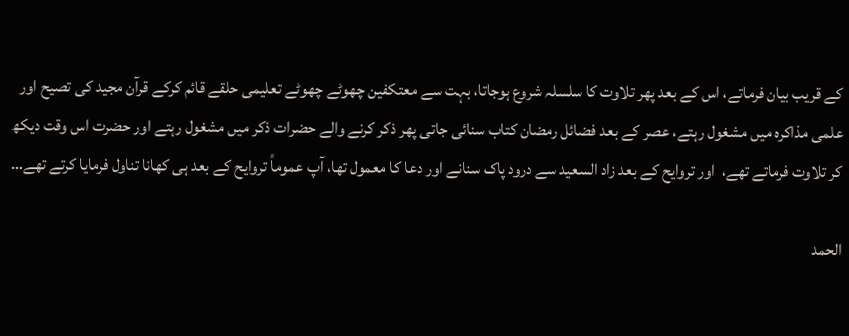کے قریب بیان فرماتے، اس کے بعد پھر تلاوت کا سلسلہ شروع ہوجاتا، بہت سے معتکفین چھوٹے چھوٹے تعلیمی حلقے قائم کرکے قرآن مجید کی تصیح اور علمی مذاکرہ میں مشغول رہتے، عصر کے بعد فضائل رمضان کتاب سنائی جاتی پھر ذکر کرنے والے حضرات ذکر میں مشغول رہتے اور حضرت اس وقت دیکھ کر تلاوت فرماتے تھے،  اور تروایح کے بعد زاد السعید سے درود پاک سنانے اور دعا کا معمول تھا، آپ عموماً تروایح کے بعد ہی کھانا تناول فرمایا کرتے تھے…

الحمد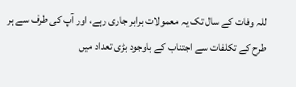للہ وفات کے سال تک یہ معمولات برابر جاری رہے، اور آپ کی طرف سے ہر طرح کے تکلفات سے اجتناب کے باوجود بڑی تعداد میں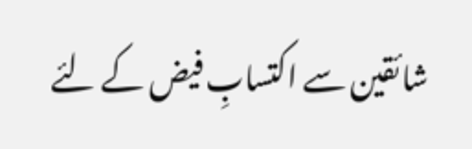شائقین سے اکتسابِ فیض کے لئے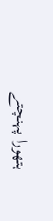ہتھورا پہنچتے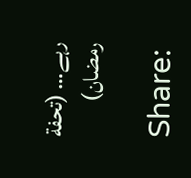رہے… (تحفة رمضان)

Share: